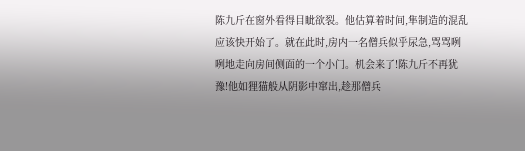陈九斤在窗外看得目眦欲裂。他估算着时间,隼制造的混乱应该快开始了。就在此时,房内一名僧兵似乎尿急,骂骂咧咧地走向房间侧面的一个小门。机会来了!陈九斤不再犹豫!他如狸猫般从阴影中窜出,趁那僧兵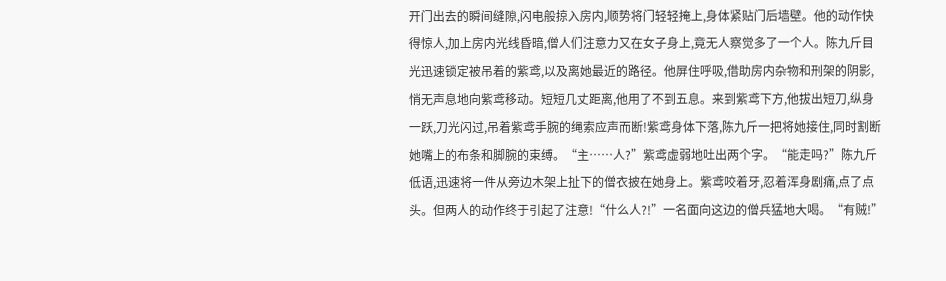开门出去的瞬间缝隙,闪电般掠入房内,顺势将门轻轻掩上,身体紧贴门后墙壁。他的动作快得惊人,加上房内光线昏暗,僧人们注意力又在女子身上,竟无人察觉多了一个人。陈九斤目光迅速锁定被吊着的紫鸢,以及离她最近的路径。他屏住呼吸,借助房内杂物和刑架的阴影,悄无声息地向紫鸢移动。短短几丈距离,他用了不到五息。来到紫鸢下方,他拔出短刀,纵身一跃,刀光闪过,吊着紫鸢手腕的绳索应声而断!紫鸢身体下落,陈九斤一把将她接住,同时割断她嘴上的布条和脚腕的束缚。“主……人?”紫鸢虚弱地吐出两个字。“能走吗?”陈九斤低语,迅速将一件从旁边木架上扯下的僧衣披在她身上。紫鸢咬着牙,忍着浑身剧痛,点了点头。但两人的动作终于引起了注意!“什么人?!”一名面向这边的僧兵猛地大喝。“有贼!”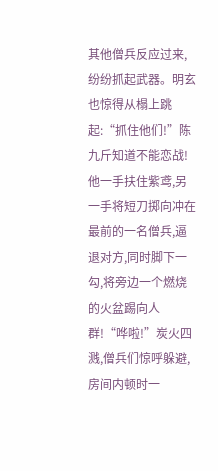其他僧兵反应过来,纷纷抓起武器。明玄也惊得从榻上跳起:“抓住他们!”陈九斤知道不能恋战!他一手扶住紫鸢,另一手将短刀掷向冲在最前的一名僧兵,逼退对方,同时脚下一勾,将旁边一个燃烧的火盆踢向人群!“哗啦!”炭火四溅,僧兵们惊呼躲避,房间内顿时一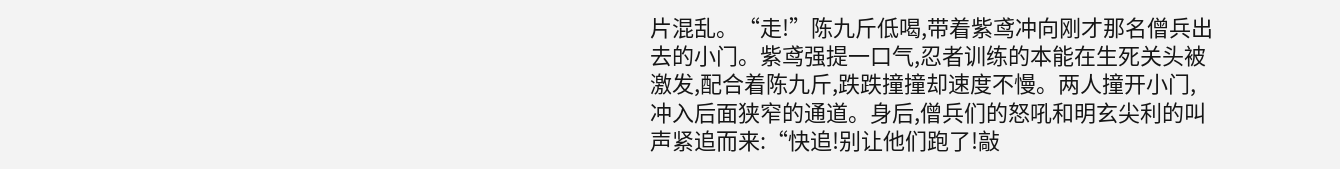片混乱。“走!”陈九斤低喝,带着紫鸢冲向刚才那名僧兵出去的小门。紫鸢强提一口气,忍者训练的本能在生死关头被激发,配合着陈九斤,跌跌撞撞却速度不慢。两人撞开小门,冲入后面狭窄的通道。身后,僧兵们的怒吼和明玄尖利的叫声紧追而来:“快追!别让他们跑了!敲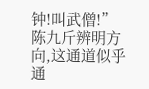钟!叫武僧!”陈九斤辨明方向,这通道似乎通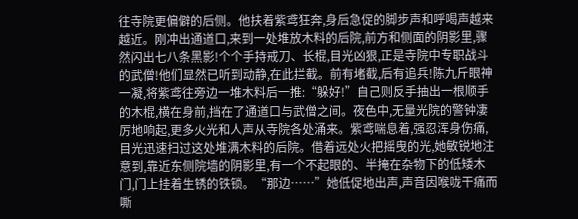往寺院更偏僻的后侧。他扶着紫鸢狂奔,身后急促的脚步声和呼喝声越来越近。刚冲出通道口,来到一处堆放木料的后院,前方和侧面的阴影里,骤然闪出七八条黑影!个个手持戒刀、长棍,目光凶狠,正是寺院中专职战斗的武僧!他们显然已听到动静,在此拦截。前有堵截,后有追兵!陈九斤眼神一凝,将紫鸢往旁边一堆木料后一推:“躲好!”自己则反手抽出一根顺手的木棍,横在身前,挡在了通道口与武僧之间。夜色中,无量光院的警钟凄厉地响起,更多火光和人声从寺院各处涌来。紫鸢喘息着,强忍浑身伤痛,目光迅速扫过这处堆满木料的后院。借着远处火把摇曳的光,她敏锐地注意到,靠近东侧院墙的阴影里,有一个不起眼的、半掩在杂物下的低矮木门,门上挂着生锈的铁锁。“那边……”她低促地出声,声音因喉咙干痛而嘶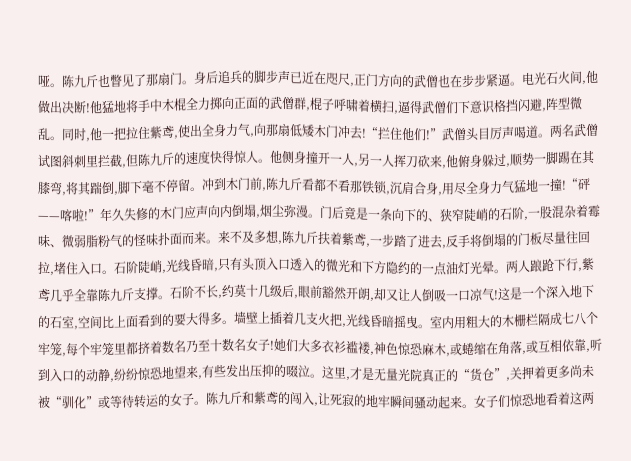哑。陈九斤也瞥见了那扇门。身后追兵的脚步声已近在咫尺,正门方向的武僧也在步步紧逼。电光石火间,他做出决断!他猛地将手中木棍全力掷向正面的武僧群,棍子呼啸着横扫,逼得武僧们下意识格挡闪避,阵型微乱。同时,他一把拉住紫鸢,使出全身力气,向那扇低矮木门冲去!“拦住他们!”武僧头目厉声喝道。两名武僧试图斜刺里拦截,但陈九斤的速度快得惊人。他侧身撞开一人,另一人挥刀砍来,他俯身躲过,顺势一脚踢在其膝弯,将其踹倒,脚下毫不停留。冲到木门前,陈九斤看都不看那铁锁,沉肩合身,用尽全身力气猛地一撞!“砰——喀啦!”年久失修的木门应声向内倒塌,烟尘弥漫。门后竟是一条向下的、狭窄陡峭的石阶,一股混杂着霉味、微弱脂粉气的怪味扑面而来。来不及多想,陈九斤扶着紫鸢,一步踏了进去,反手将倒塌的门板尽量往回拉,堵住入口。石阶陡峭,光线昏暗,只有头顶入口透入的微光和下方隐约的一点油灯光晕。两人踉跄下行,紫鸢几乎全靠陈九斤支撑。石阶不长,约莫十几级后,眼前豁然开朗,却又让人倒吸一口凉气!这是一个深入地下的石室,空间比上面看到的要大得多。墙壁上插着几支火把,光线昏暗摇曳。室内用粗大的木栅栏隔成七八个牢笼,每个牢笼里都挤着数名乃至十数名女子!她们大多衣衫褴褛,神色惊恐麻木,或蜷缩在角落,或互相依靠,听到入口的动静,纷纷惊恐地望来,有些发出压抑的啜泣。这里,才是无量光院真正的“货仓”,关押着更多尚未被“驯化”或等待转运的女子。陈九斤和紫鸢的闯入,让死寂的地牢瞬间骚动起来。女子们惊恐地看着这两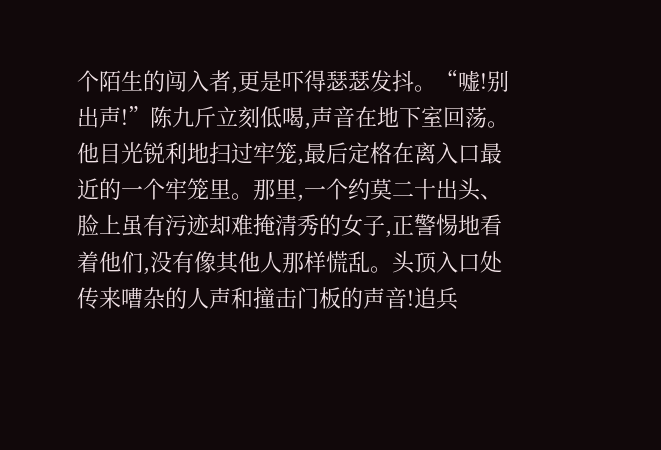个陌生的闯入者,更是吓得瑟瑟发抖。“嘘!别出声!”陈九斤立刻低喝,声音在地下室回荡。他目光锐利地扫过牢笼,最后定格在离入口最近的一个牢笼里。那里,一个约莫二十出头、脸上虽有污迹却难掩清秀的女子,正警惕地看着他们,没有像其他人那样慌乱。头顶入口处传来嘈杂的人声和撞击门板的声音!追兵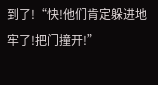到了!“快!他们肯定躲进地牢了!把门撞开!”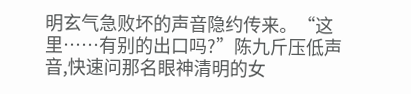明玄气急败坏的声音隐约传来。“这里……有别的出口吗?”陈九斤压低声音,快速问那名眼神清明的女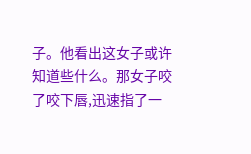子。他看出这女子或许知道些什么。那女子咬了咬下唇,迅速指了一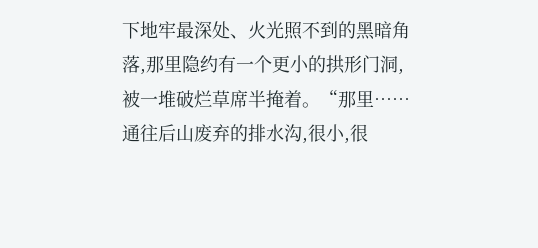下地牢最深处、火光照不到的黑暗角落,那里隐约有一个更小的拱形门洞,被一堆破烂草席半掩着。“那里……通往后山废弃的排水沟,很小,很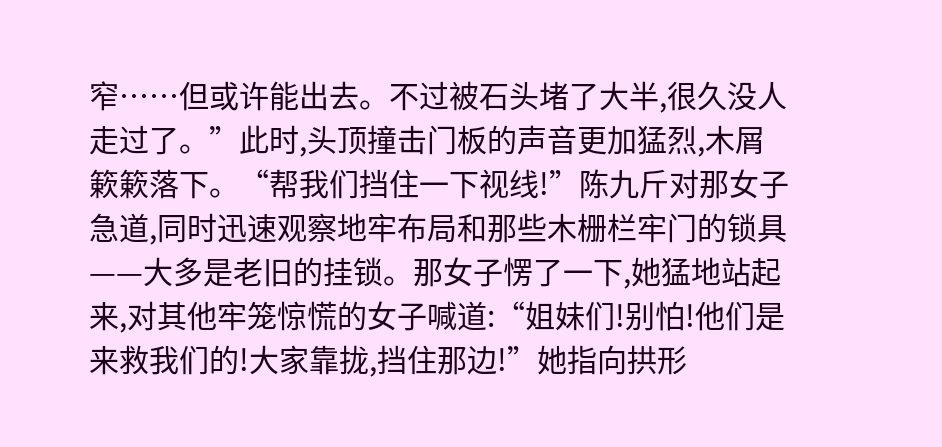窄……但或许能出去。不过被石头堵了大半,很久没人走过了。”此时,头顶撞击门板的声音更加猛烈,木屑簌簌落下。“帮我们挡住一下视线!”陈九斤对那女子急道,同时迅速观察地牢布局和那些木栅栏牢门的锁具——大多是老旧的挂锁。那女子愣了一下,她猛地站起来,对其他牢笼惊慌的女子喊道:“姐妹们!别怕!他们是来救我们的!大家靠拢,挡住那边!”她指向拱形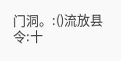门洞。:()流放县令:十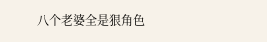八个老婆全是狠角色